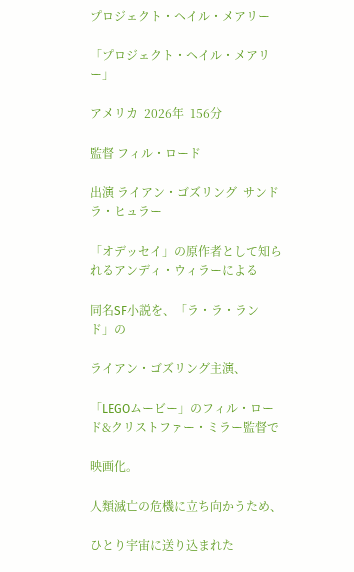プロジェクト・ヘイル・メアリー

「プロジェクト・ヘイル・メアリー」

アメリカ  2026年  156分

監督 フィル・ロード

出演 ライアン・ゴズリング  サンドラ・ヒュラー

「オデッセイ」の原作者として知られるアンディ・ウィラーによる

同名SF小説を、「ラ・ラ・ランド」の

ライアン・ゴズリング主演、

「LEGOムービー」のフィル・ロード&クリストファー・ミラー監督で

映画化。

人類滅亡の危機に立ち向かうため、

ひとり宇宙に送り込まれた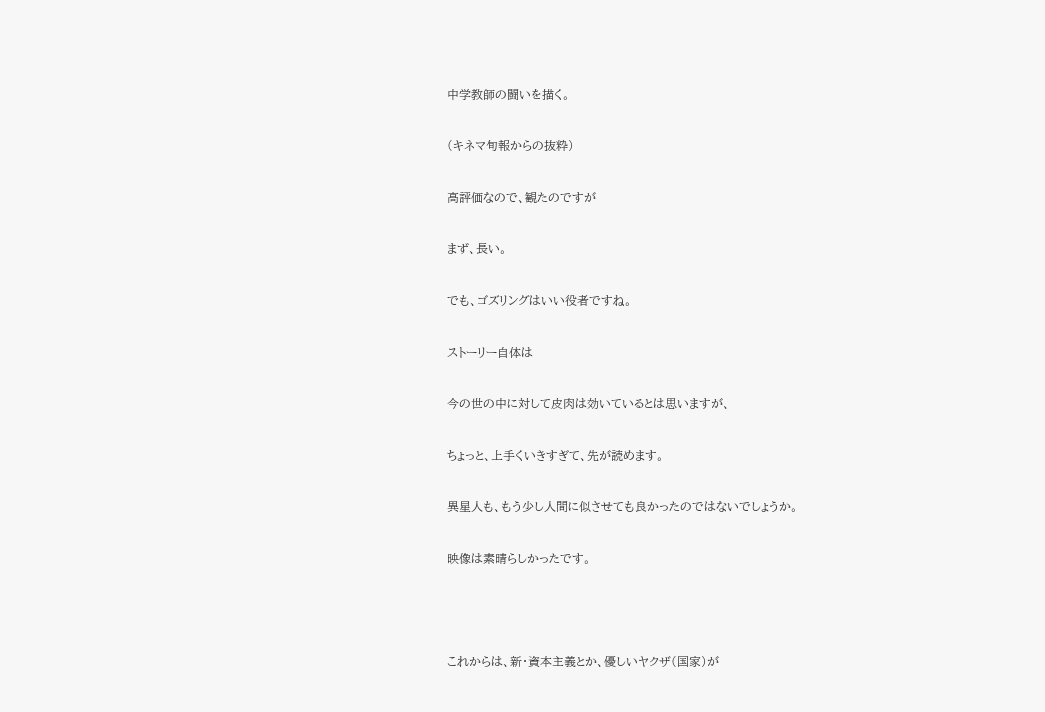中学教師の闘いを描く。

(キネマ旬報からの抜粋)

高評価なので、観たのですが

まず、長い。

でも、ゴズリングはいい役者ですね。

ストーリー自体は

今の世の中に対して皮肉は効いているとは思いますが、

ちょっと、上手くいきすぎて、先が読めます。

異星人も、もう少し人間に似させても良かったのではないでしょうか。

映像は素晴らしかったです。



これからは、新・資本主義とか、優しいヤクザ(国家)が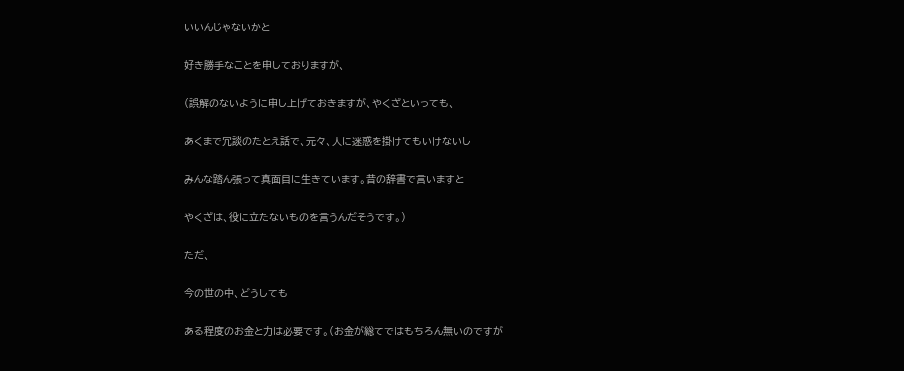いいんじゃないかと

好き勝手なことを申しておりますが、

(誤解のないように申し上げておきますが、やくざといっても、

あくまで冗談のたとえ話で、元々、人に迷惑を掛けてもいけないし

みんな踏ん張って真面目に生きています。昔の辞書で言いますと

やくざは、役に立たないものを言うんだそうです。)

ただ、

今の世の中、どうしても

ある程度のお金と力は必要です。(お金が総てではもちろん無いのですが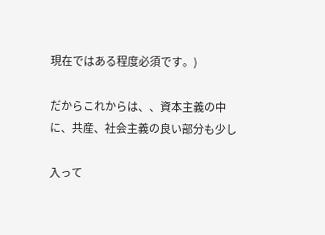現在ではある程度必須です。)

だからこれからは、、資本主義の中に、共産、社会主義の良い部分も少し

入って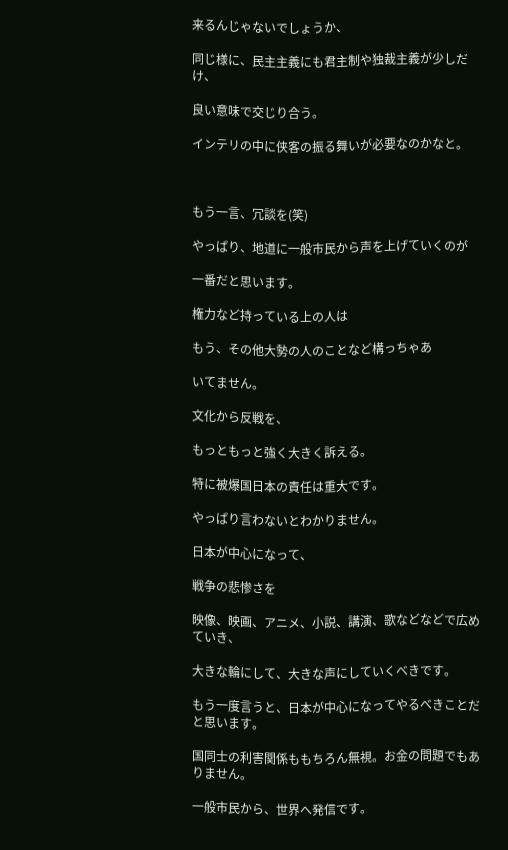来るんじゃないでしょうか、

同じ様に、民主主義にも君主制や独裁主義が少しだけ、

良い意味で交じり合う。

インテリの中に侠客の振る舞いが必要なのかなと。



もう一言、冗談を(笑)

やっぱり、地道に一般市民から声を上げていくのが

一番だと思います。

権力など持っている上の人は

もう、その他大勢の人のことなど構っちゃあ

いてません。

文化から反戦を、

もっともっと強く大きく訴える。

特に被爆国日本の責任は重大です。

やっぱり言わないとわかりません。

日本が中心になって、

戦争の悲惨さを

映像、映画、アニメ、小説、講演、歌などなどで広めていき、

大きな輪にして、大きな声にしていくべきです。

もう一度言うと、日本が中心になってやるべきことだと思います。

国同士の利害関係ももちろん無視。お金の問題でもありません。

一般市民から、世界へ発信です。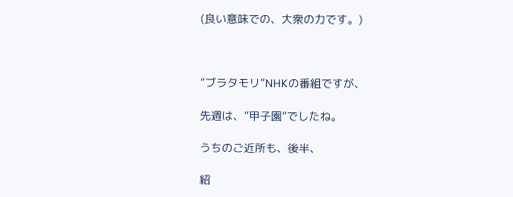(良い意味での、大衆の力です。)



”ブラタモリ”NHKの番組ですが、

先週は、”甲子園”でしたね。

うちのご近所も、後半、

紹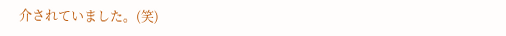介されていました。(笑)